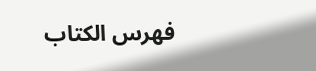فهرس الكتاب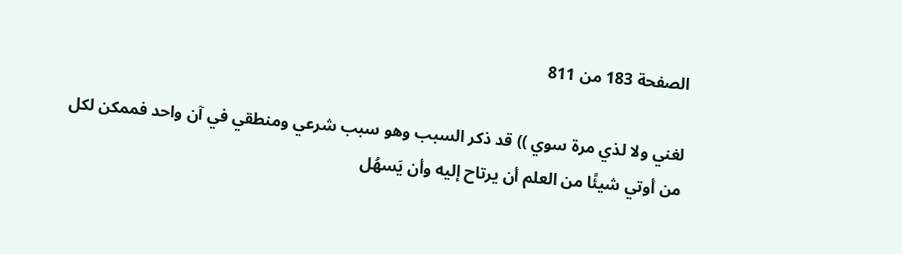الصفحة 183 من 811

لغني ولا لذي مرة سوي )) قد ذكر السبب وهو سبب شرعي ومنطقي في آن واحد فممكن لكل من أوتي شيئًا من العلم أن يرتاح إليه وأن يَسهُل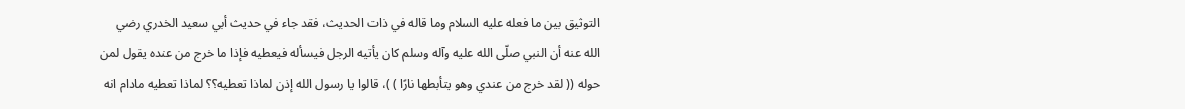التوثيق بين ما فعله عليه السلام وما قاله في ذات الحديث، فقد جاء في حديث أبي سعيد الخدري رضي الله عنه أن النبي صلّى الله عليه وآله وسلم كان يأتيه الرجل فيسأله فيعطيه فإذا ما خرج من عنده يقول لمن حوله (( لقد خرج من عندي وهو يتأبطها نارًا ) )، قالوا يا رسول الله إذن لماذا تعطيه؟؟ لماذا تعطيه مادام انه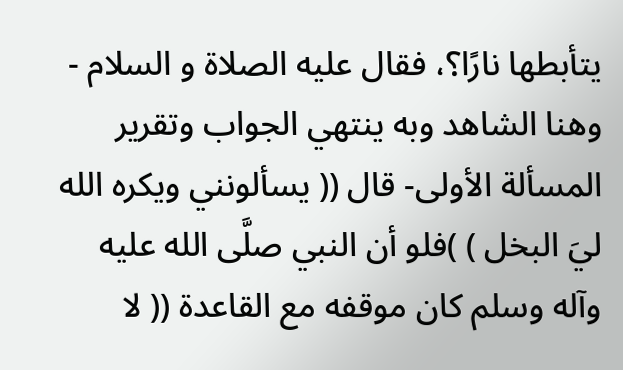يتأبطها نارًا؟، فقال عليه الصلاة و السلام - وهنا الشاهد وبه ينتهي الجواب وتقرير المسألة الأولى- قال (( يسألونني ويكره الله ليَ البخل ) )فلو أن النبي صلَّى الله عليه وآله وسلم كان موقفه مع القاعدة (( لا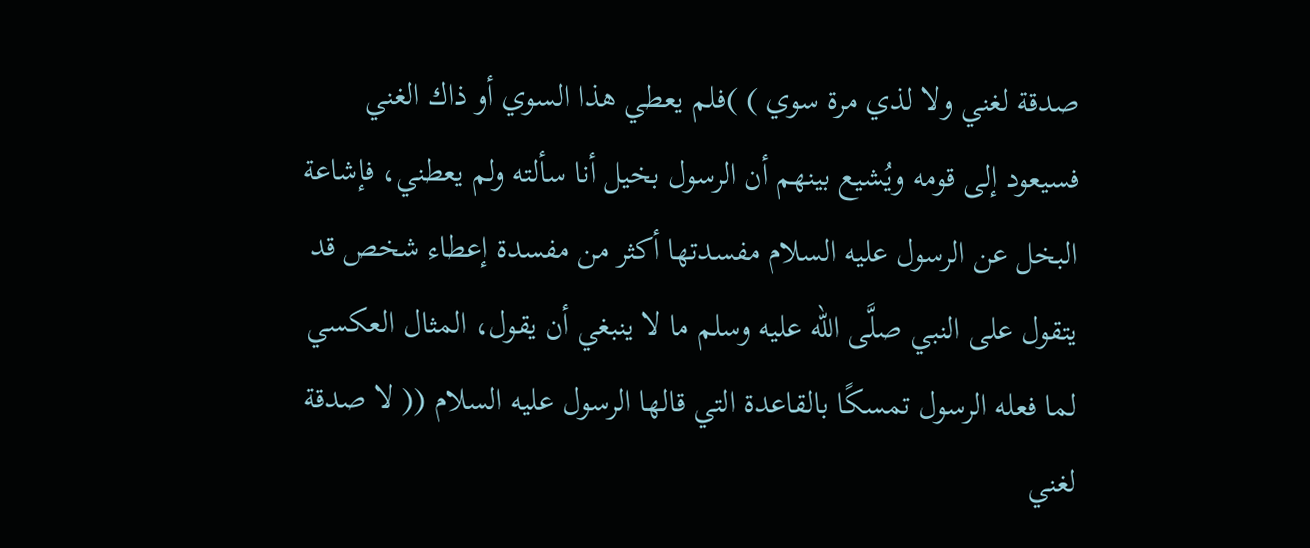صدقة لغني ولا لذي مرة سوي ) )فلم يعطي هذا السوي أو ذاك الغني فسيعود إلى قومه ويُشيع بينهم أن الرسول بخيل أنا سألته ولم يعطني، فإشاعة البخل عن الرسول عليه السلام مفسدتها أكثر من مفسدة إعطاء شخص قد يتقول على النبي صلَّى الله عليه وسلم ما لا ينبغي أن يقول، المثال العكسي لما فعله الرسول تمسكًا بالقاعدة التي قالها الرسول عليه السلام (( لا صدقة لغني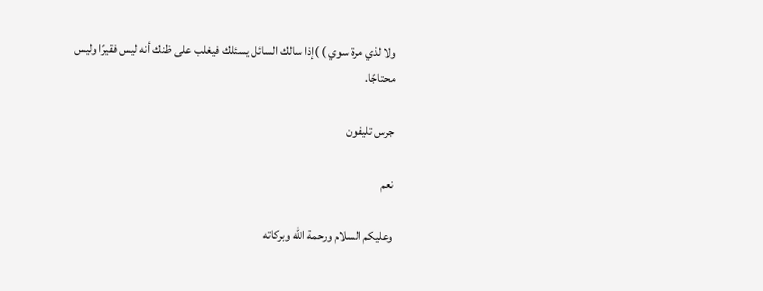ولا لذي مرة سوي ) )إذا سالك السائل يسئلك فيغلب على ظنك أنه ليس فقيرًا وليس محتاجًا.

جرس تليفون

نعم

وعليكم السلام ورحمة الله وبركاته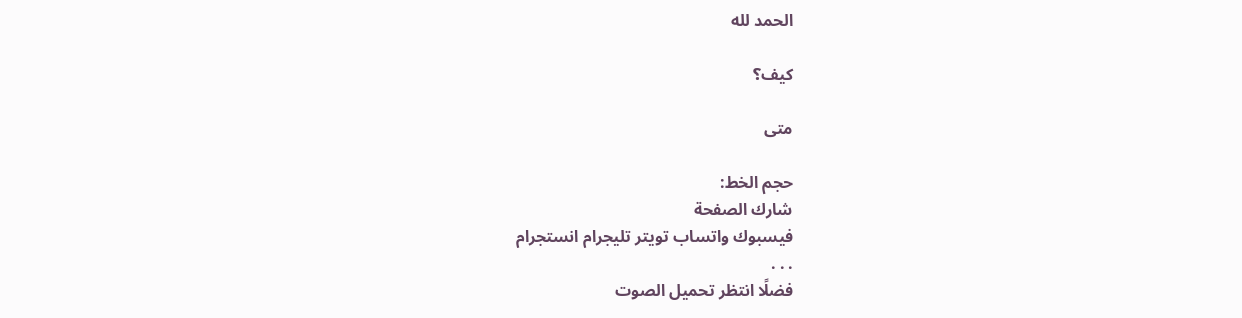الحمد لله

كيف؟

متى

حجم الخط:
شارك الصفحة
فيسبوك واتساب تويتر تليجرام انستجرام
. . .
فضلًا انتظر تحميل الصوت